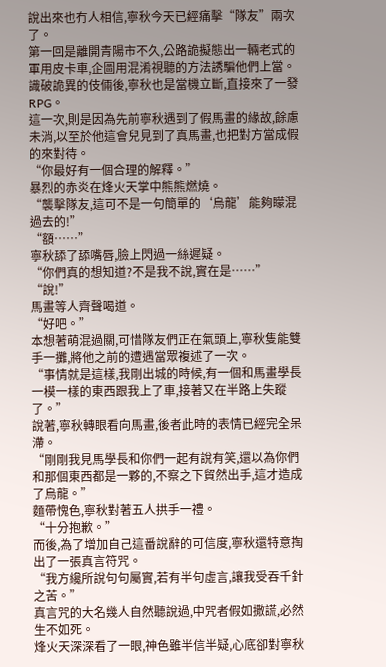說出來也冇人相信,寧秋今天已經痛擊“隊友”兩次了。
第一回是離開青陽市不久,公路詭擬態出一輛老式的軍用皮卡車,企圖用混淆視聽的方法誘騙他們上當。
識破詭異的伎倆後,寧秋也是當機立斷,直接來了一發RPG。
這一次,則是因為先前寧秋遇到了假馬畫的緣故,餘慮未消,以至於他這會兒見到了真馬畫,也把對方當成假的來對待。
“你最好有一個合理的解釋。”
暴烈的赤炎在烽火天掌中熊熊燃燒。
“襲擊隊友,這可不是一句簡單的‘烏龍’能夠矇混過去的!”
“額……”
寧秋舔了舔嘴唇,臉上閃過一絲遲疑。
“你們真的想知道?不是我不說,實在是……”
“說!”
馬畫等人齊聲喝道。
“好吧。”
本想著萌混過關,可惜隊友們正在氣頭上,寧秋隻能雙手一攤,將他之前的遭遇當眾複述了一次。
“事情就是這樣,我剛出城的時候,有一個和馬畫學長一模一樣的東西跟我上了車,接著又在半路上失蹤了。”
說著,寧秋轉眼看向馬畫,後者此時的表情已經完全呆滯。
“剛剛我見馬學長和你們一起有說有笑,還以為你們和那個東西都是一夥的,不察之下貿然出手,這才造成了烏龍。”
麵帶愧色,寧秋對著五人拱手一禮。
“十分抱歉。”
而後,為了增加自己這番說辭的可信度,寧秋還特意掏出了一張真言符咒。
“我方纔所說句句屬實,若有半句虛言,讓我受吞千針之苦。”
真言咒的大名幾人自然聽說過,中咒者假如撒謊,必然生不如死。
烽火天深深看了一眼,神色雖半信半疑,心底卻對寧秋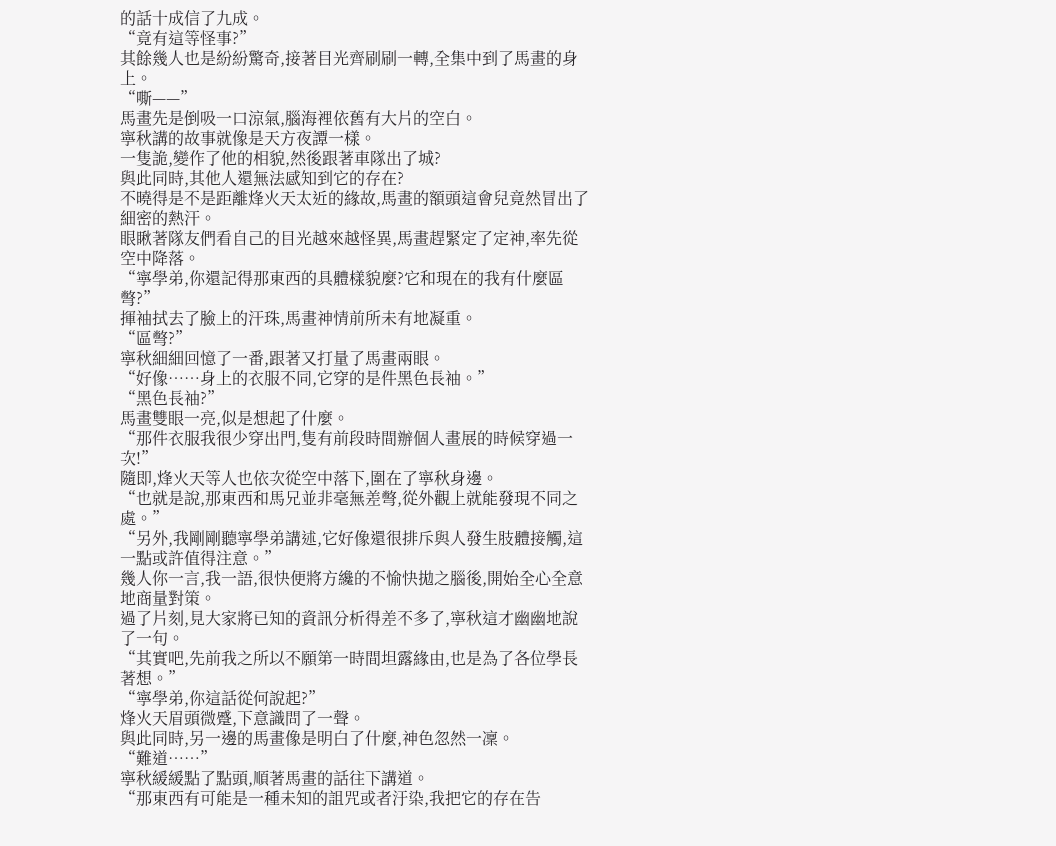的話十成信了九成。
“竟有這等怪事?”
其餘幾人也是紛紛驚奇,接著目光齊刷刷一轉,全集中到了馬畫的身上。
“嘶——”
馬畫先是倒吸一口涼氣,腦海裡依舊有大片的空白。
寧秋講的故事就像是天方夜譚一樣。
一隻詭,變作了他的相貌,然後跟著車隊出了城?
與此同時,其他人還無法感知到它的存在?
不曉得是不是距離烽火天太近的緣故,馬畫的額頭這會兒竟然冒出了細密的熱汗。
眼瞅著隊友們看自己的目光越來越怪異,馬畫趕緊定了定神,率先從空中降落。
“寧學弟,你還記得那東西的具體樣貌麼?它和現在的我有什麼區彆?”
揮袖拭去了臉上的汗珠,馬畫神情前所未有地凝重。
“區彆?”
寧秋細細回憶了一番,跟著又打量了馬畫兩眼。
“好像……身上的衣服不同,它穿的是件黑色長袖。”
“黑色長袖?”
馬畫雙眼一亮,似是想起了什麼。
“那件衣服我很少穿出門,隻有前段時間辦個人畫展的時候穿過一次!”
隨即,烽火天等人也依次從空中落下,圍在了寧秋身邊。
“也就是說,那東西和馬兄並非毫無差彆,從外觀上就能發現不同之處。”
“另外,我剛剛聽寧學弟講述,它好像還很排斥與人發生肢體接觸,這一點或許值得注意。”
幾人你一言,我一語,很快便將方纔的不愉快拋之腦後,開始全心全意地商量對策。
過了片刻,見大家將已知的資訊分析得差不多了,寧秋這才幽幽地說了一句。
“其實吧,先前我之所以不願第一時間坦露緣由,也是為了各位學長著想。”
“寧學弟,你這話從何說起?”
烽火天眉頭微蹙,下意識問了一聲。
與此同時,另一邊的馬畫像是明白了什麼,神色忽然一凜。
“難道……”
寧秋緩緩點了點頭,順著馬畫的話往下講道。
“那東西有可能是一種未知的詛咒或者汙染,我把它的存在告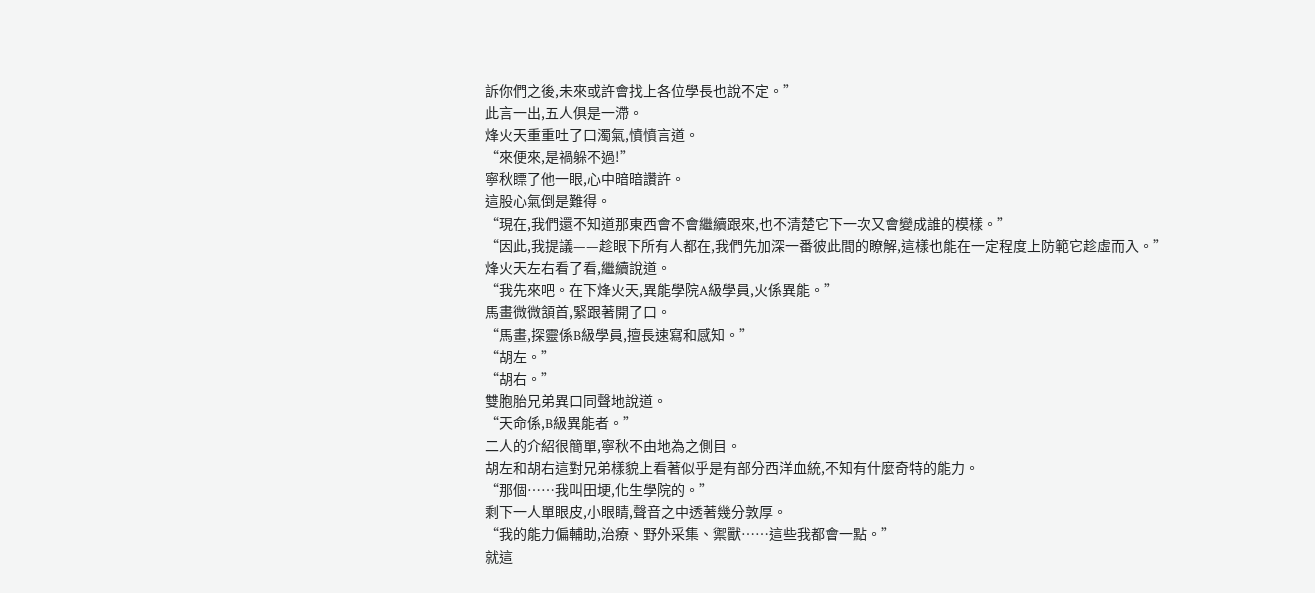訴你們之後,未來或許會找上各位學長也說不定。”
此言一出,五人俱是一滯。
烽火天重重吐了口濁氣,憤憤言道。
“來便來,是禍躲不過!”
寧秋瞟了他一眼,心中暗暗讚許。
這股心氣倒是難得。
“現在,我們還不知道那東西會不會繼續跟來,也不清楚它下一次又會變成誰的模樣。”
“因此,我提議——趁眼下所有人都在,我們先加深一番彼此間的瞭解,這樣也能在一定程度上防範它趁虛而入。”
烽火天左右看了看,繼續說道。
“我先來吧。在下烽火天,異能學院A級學員,火係異能。”
馬畫微微頷首,緊跟著開了口。
“馬畫,探靈係B級學員,擅長速寫和感知。”
“胡左。”
“胡右。”
雙胞胎兄弟異口同聲地說道。
“天命係,B級異能者。”
二人的介紹很簡單,寧秋不由地為之側目。
胡左和胡右這對兄弟樣貌上看著似乎是有部分西洋血統,不知有什麼奇特的能力。
“那個……我叫田埂,化生學院的。”
剩下一人單眼皮,小眼睛,聲音之中透著幾分敦厚。
“我的能力偏輔助,治療、野外采集、禦獸……這些我都會一點。”
就這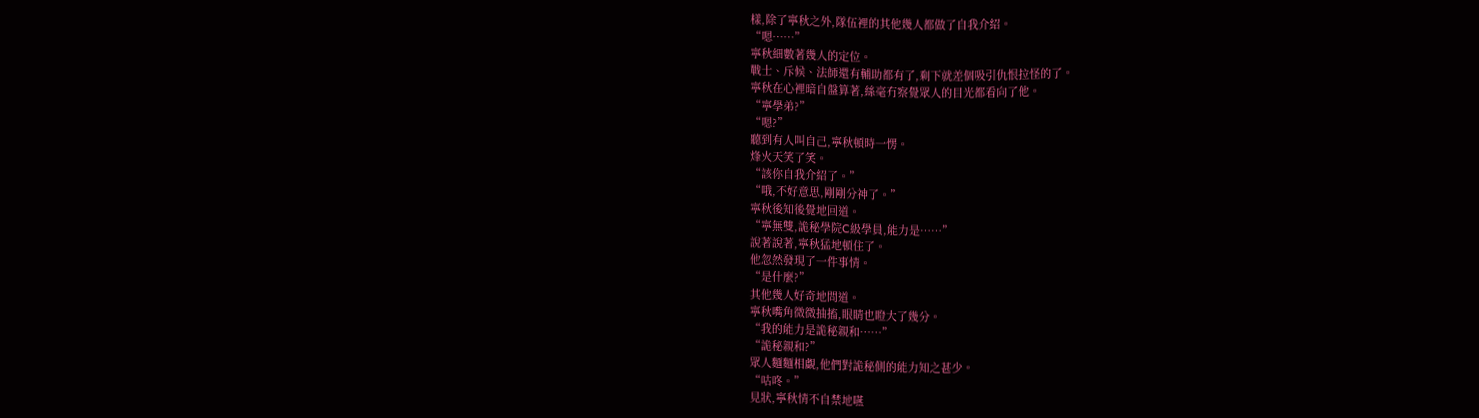樣,除了寧秋之外,隊伍裡的其他幾人都做了自我介紹。
“嗯……”
寧秋細數著幾人的定位。
戰士、斥候、法師還有輔助都有了,剩下就差個吸引仇恨拉怪的了。
寧秋在心裡暗自盤算著,絲毫冇察覺眾人的目光都看向了他。
“寧學弟?”
“嗯?”
聽到有人叫自己,寧秋頓時一愣。
烽火天笑了笑。
“該你自我介紹了。”
“哦,不好意思,剛剛分神了。”
寧秋後知後覺地回道。
“寧無雙,詭秘學院C級學員,能力是……”
說著說著,寧秋猛地頓住了。
他忽然發現了一件事情。
“是什麼?”
其他幾人好奇地問道。
寧秋嘴角微微抽搐,眼睛也瞪大了幾分。
“我的能力是詭秘親和……”
“詭秘親和?”
眾人麵麵相覷,他們對詭秘側的能力知之甚少。
“咕咚。”
見狀,寧秋情不自禁地嚥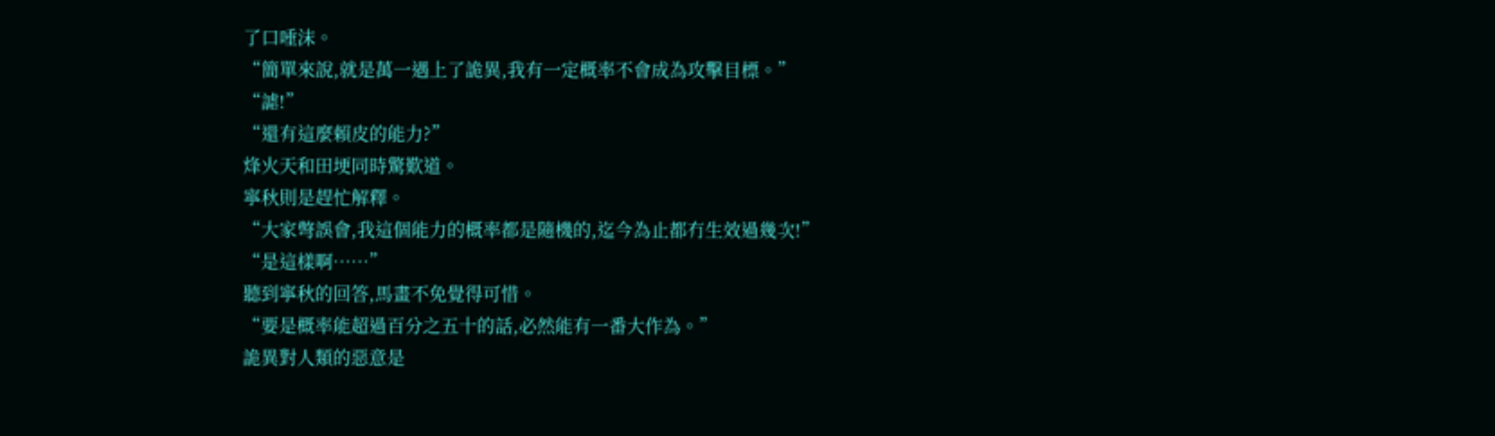了口唾沫。
“簡單來說,就是萬一遇上了詭異,我有一定概率不會成為攻擊目標。”
“謔!”
“還有這麼賴皮的能力?”
烽火天和田埂同時驚歎道。
寧秋則是趕忙解釋。
“大家彆誤會,我這個能力的概率都是隨機的,迄今為止都冇生效過幾次!”
“是這樣啊……”
聽到寧秋的回答,馬畫不免覺得可惜。
“要是概率能超過百分之五十的話,必然能有一番大作為。”
詭異對人類的惡意是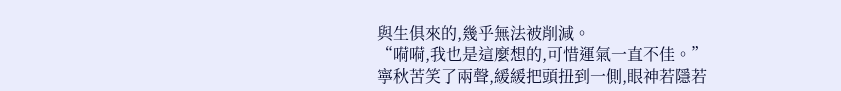與生俱來的,幾乎無法被削減。
“嗬嗬,我也是這麼想的,可惜運氣一直不佳。”
寧秋苦笑了兩聲,緩緩把頭扭到一側,眼神若隱若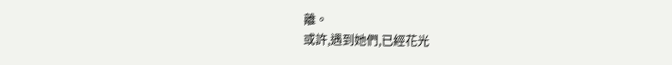離。
或許,遇到她們,已經花光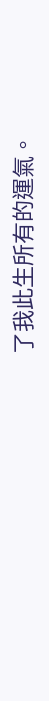了我此生所有的運氣。